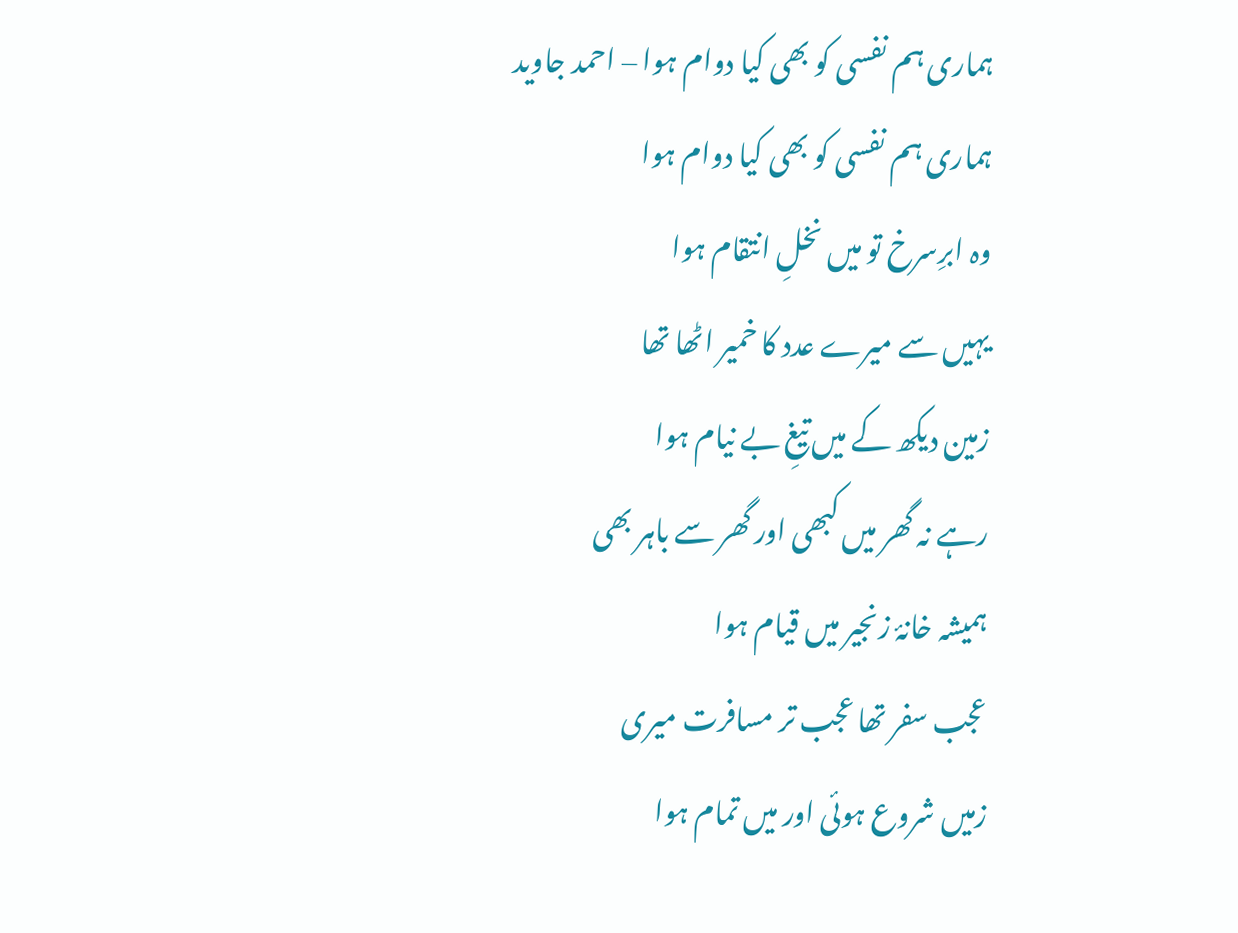ہماری ہم نفسی کو بھی کیا دوام ہوا – احمد جاوید
ہماری ہم نفسی کو بھی کیا دوام ہوا
وہ ابرِسرخ تو میں نخلِ انتقام ہوا
یہیں سے میرے عدد کا خمیر اٹھا تھا
زمین دیکھ کے میں تیغِ بے نیام ہوا
رہے نہ گھر میں کبھی اور گھر سے باہر بھی
ہمیشہ خانۂ زنجیر میں قیام ہوا
عجب سفر تھا عجب تر مسافرت میری
زمیں شروع ہوئی اور میں تمام ہوا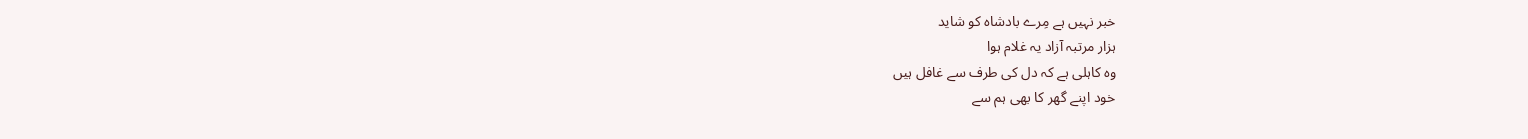خبر نہیں ہے مِرے بادشاہ کو شاید
ہزار مرتبہ آزاد یہ غلام ہوا
وہ کاہلی ہے کہ دل کی طرف سے غافل ہیں
خود اپنے گھر کا بھی ہم سے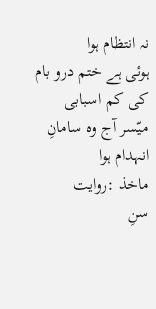نہ انتظام ہوا
ہوئی ہے ختم درو بام کی کم اسبابی
میّسر آج وہ سامانِ انہدام ہوا
ماخذ :روایت
سنِ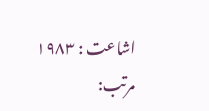اشاعت : ۱۹۸۳
مرتب: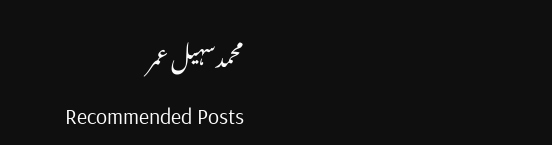محمدسہیل عمر
Recommended Posts